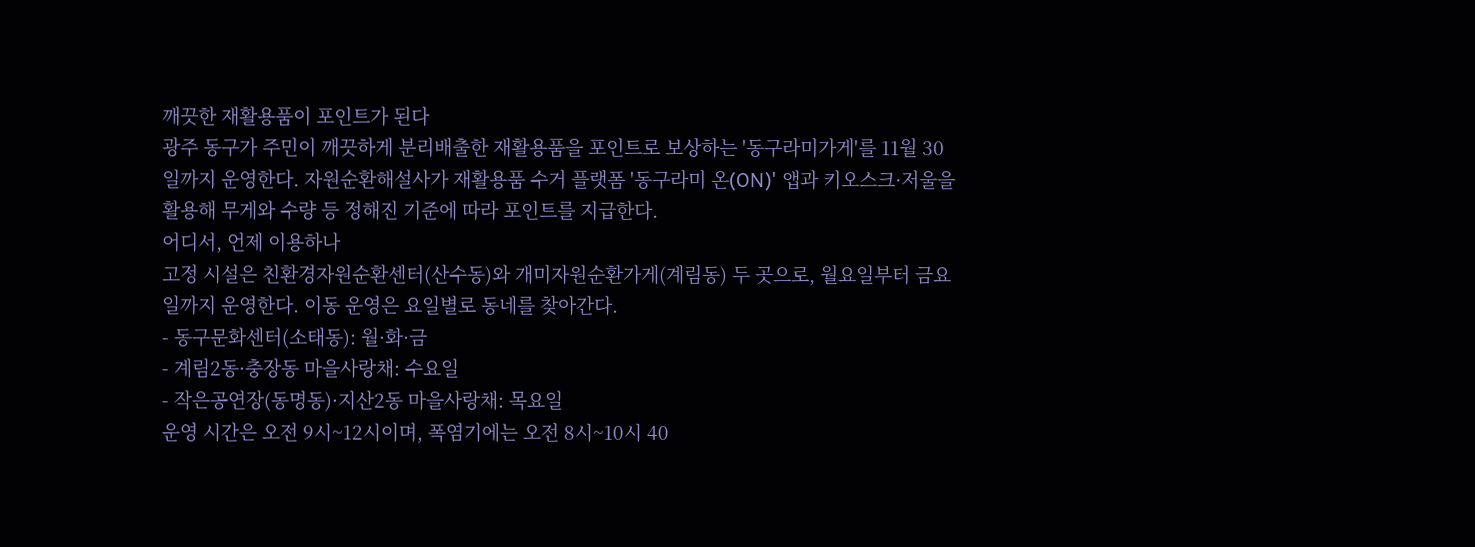깨끗한 재활용품이 포인트가 된다
광주 동구가 주민이 깨끗하게 분리배출한 재활용품을 포인트로 보상하는 '동구라미가게'를 11월 30일까지 운영한다. 자원순환해설사가 재활용품 수거 플랫폼 '동구라미 온(ON)' 앱과 키오스크·저울을 활용해 무게와 수량 등 정해진 기준에 따라 포인트를 지급한다.
어디서, 언제 이용하나
고정 시설은 친환경자원순환센터(산수동)와 개미자원순환가게(계림동) 두 곳으로, 월요일부터 금요일까지 운영한다. 이동 운영은 요일별로 동네를 찾아간다.
- 동구문화센터(소태동): 월·화·금
- 계림2동·충장동 마을사랑채: 수요일
- 작은공연장(동명동)·지산2동 마을사랑채: 목요일
운영 시간은 오전 9시~12시이며, 폭염기에는 오전 8시~10시 40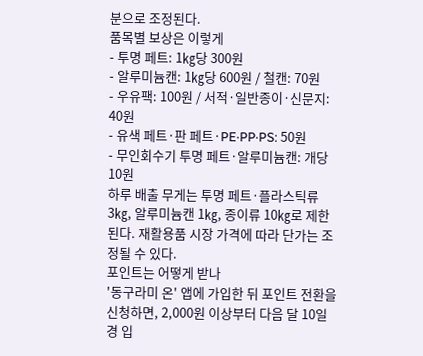분으로 조정된다.
품목별 보상은 이렇게
- 투명 페트: 1㎏당 300원
- 알루미늄캔: 1㎏당 600원 / 철캔: 70원
- 우유팩: 100원 / 서적·일반종이·신문지: 40원
- 유색 페트·판 페트·PE·PP·PS: 50원
- 무인회수기 투명 페트·알루미늄캔: 개당 10원
하루 배출 무게는 투명 페트·플라스틱류 3㎏, 알루미늄캔 1㎏, 종이류 10㎏로 제한된다. 재활용품 시장 가격에 따라 단가는 조정될 수 있다.
포인트는 어떻게 받나
'동구라미 온' 앱에 가입한 뒤 포인트 전환을 신청하면, 2,000원 이상부터 다음 달 10일경 입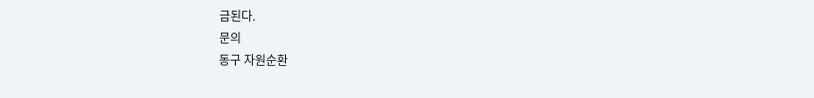금된다.
문의
동구 자원순환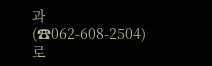과(☎062-608-2504)로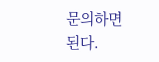문의하면 된다.